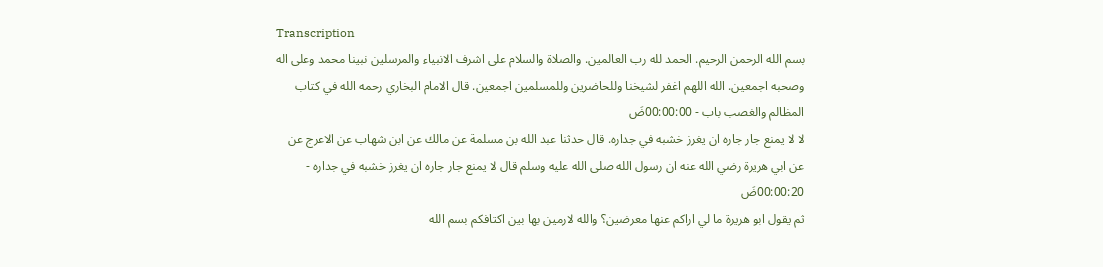Transcription
بسم الله الرحمن الرحيم. الحمد لله رب العالمين. والصلاة والسلام على اشرف الانبياء والمرسلين نبينا محمد وعلى اله وصحبه اجمعين. الله اللهم اغفر لشيخنا وللحاضرين وللمسلمين اجمعين. قال الامام البخاري رحمه الله في كتاب المظالم والغصب باب - 00:00:00ضَ
لا لا يمنع جار جاره ان يغرز خشبه في جداره. قال حدثنا عبد الله بن مسلمة عن مالك عن ابن شهاب عن الاعرج عن عن ابي هريرة رضي الله عنه ان رسول الله صلى الله عليه وسلم قال لا يمنع جار جاره ان يغرز خشبه في جداره - 00:00:20ضَ
ثم يقول ابو هريرة ما لي اراكم عنها معرضين؟ والله لارمين بها بين اكتافكم بسم الله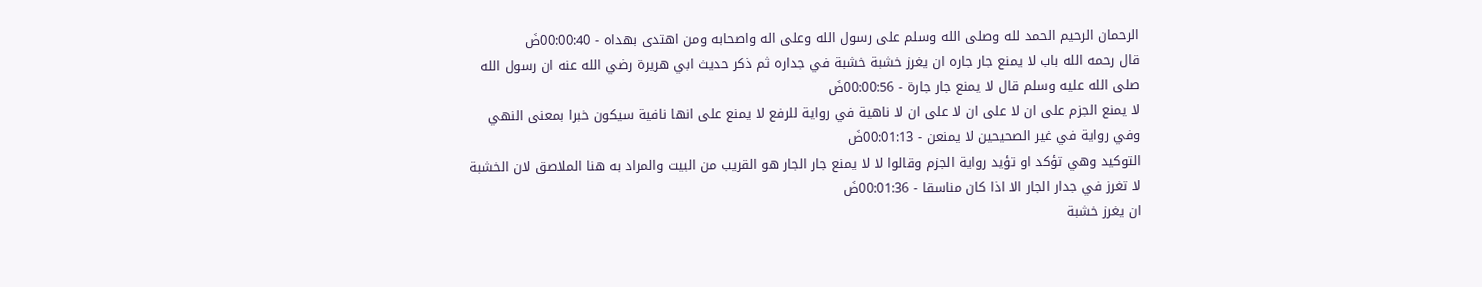الرحمان الرحيم الحمد لله وصلى الله وسلم على رسول الله وعلى اله واصحابه ومن اهتدى بهداه - 00:00:40ضَ
قال رحمه الله باب لا يمنع جار جاره ان يغرز خشبة خشبة في جداره ثم ذكر حديث ابي هريرة رضي الله عنه ان رسول الله صلى الله عليه وسلم قال لا يمنع جار جارة - 00:00:56ضَ
لا يمنع الجزم على ان لا على ان لا على ان لا ناهية في رواية للرفع لا يمنع على انها نافية سيكون خبرا بمعنى النهي وفي رواية في غير الصحيحين لا يمنعن - 00:01:13ضَ
التوكيد وهي تؤكد او تؤيد رواية الجزم وقالوا لا لا يمنع جار الجار هو القريب من البيت والمراد به هنا الملاصق لان الخشبة لا تغرز في جدار الجار الا اذا كان مناسقا - 00:01:36ضَ
ان يغرز خشبة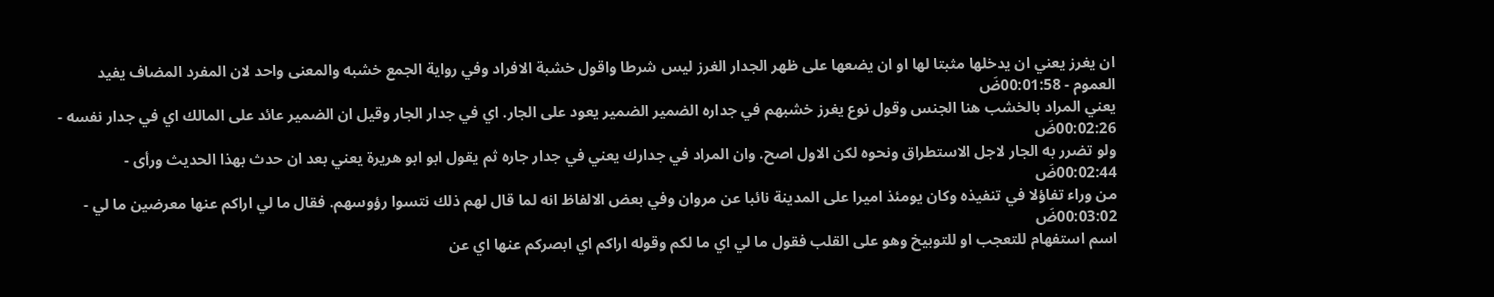ان يغرز يعني ان يدخلها مثبتا لها او ان يضعها على ظهر الجدار الغرز ليس شرطا واقول خشبة الافراد وفي رواية الجمع خشبه والمعنى واحد لان المفرد المضاف يفيد العموم - 00:01:58ضَ
يعني المراد بالخشب هنا الجنس وقول نوع يغرز خشبهم في جداره الضمير الضمير يعود على الجار. اي في جدار الجار وقيل ان الضمير عائد على المالك اي في جدار نفسه - 00:02:26ضَ
ولو تضرر به الجار لاجل الاستطراق ونحوه لكن الاول اصح. وان المراد في جدارك يعني في جدار جاره ثم يقول ابو ابو هريرة يعني بعد ان حدث بهذا الحديث ورأى - 00:02:44ضَ
من وراء تفاؤلا في تنفيذه وكان يومئذ اميرا على المدينة نائبا عن مروان وفي بعض الالفاظ انه لما قال لهم ذلك نتسوا رؤوسهم. فقال ما لي اراكم عنها معرضين ما لي - 00:03:02ضَ
اسم استفهام للتعجب او للتوبيخ وهو على القلب فقول ما لي اي ما لكم وقوله اراكم اي ابصركم عنها اي عن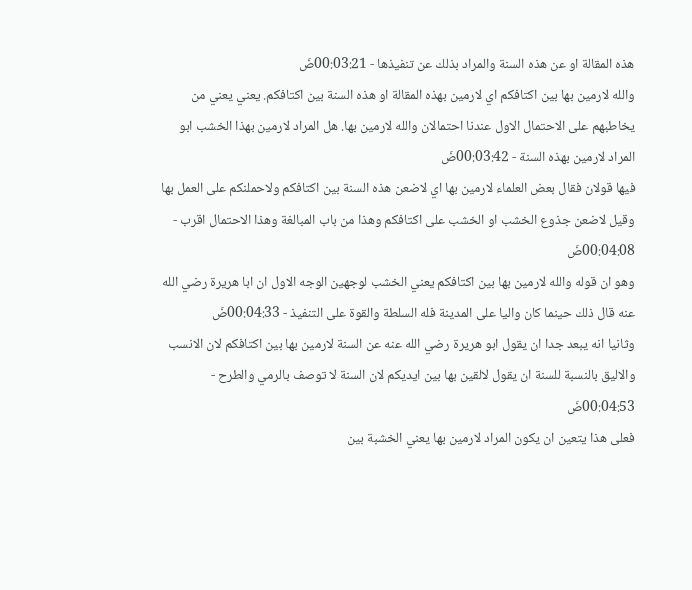هذه المقالة او عن هذه السنة والمراد بذلك عن تنفيذها - 00:03:21ضَ
والله لارمين بها بين اكتافكم اي لارمين بهذه المقالة او هذه السنة بين اكتافكم. يعني يعني من يخاطبهم على الاحتمال الاول عندنا احتمالان والله لارمين بها. هل المراد لارمين بهذا الخشب ابو المراد لارمين بهذه السنة - 00:03:42ضَ
فيها قولان فقال بعض العلماء لارمين بها اي لاضعن هذه السنة بين اكتافكم ولاحملنكم على العمل بها وقيل لاضعن جذوع الخشب او الخشب على اكتافكم وهذا من باب المبالغة وهذا الاحتمال اقرب - 00:04:08ضَ
وهو ان قوله والله لارمين بها بين اكتافكم يعني الخشب لوجهين الوجه الاول ان ابا هريرة رضي الله عنه قال ذلك حينما كان واليا على المدينة فله السلطة والقوة على التنفيذ - 00:04:33ضَ
وثانيا انه يبعد جدا ان يقول ابو هريرة رضي الله عنه عن السنة لارمين بها بين اكتافكم لان الانسب والاليق بالنسبة للسنة ان يقول لالقين بها بين ايديكم لان السنة لا توصف بالرمي والطرح - 00:04:53ضَ
فعلى هذا يتعين ان يكون المراد لارمين بها يعني الخشبة بين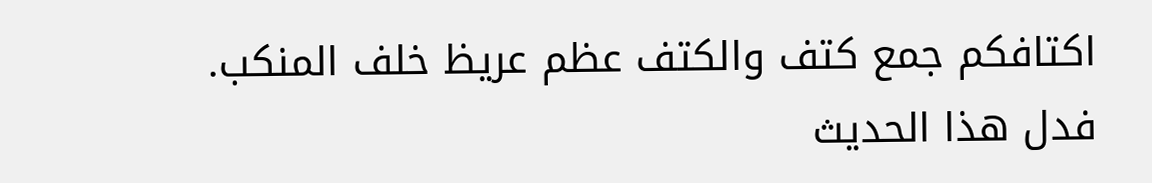اكتافكم جمع كتف والكتف عظم عريظ خلف المنكب. فدل هذا الحديث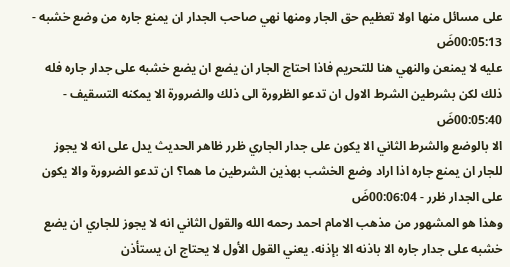على مسائل منها اولا تعظيم حق الجار ومنها نهي صاحب الجدار ان يمنع جاره من وضع خشبه - 00:05:13ضَ
عليه لا يمنعن والنهي هنا للتحريم فاذا احتاج الجار ان يضع ان يضع خشبه على جدار جاره فله ذلك لكن بشرطين الشرط الاول ان تدعو الظرورة الى ذلك والضرورة الا يمكنه التسقيف - 00:05:40ضَ
الا بالوضع والشرط الثاني الا يكون على جدار الجاري ظرر ظاهر الحديث يدل على انه لا يجوز للجار ان يمنع جاره اذا اراد وضع الخشب بهذين الشرطين ما هما؟ ان تدعو الضرورة والا يكون على الجدار ظرر - 00:06:04ضَ
وهذا هو المشهور من مذهب الامام احمد رحمه الله والقول الثاني انه لا يجوز للجاري ان يضع خشبه على جدار جاره الا باذنه الا بإذنه. يعني القول الأول لا يحتاج ان يستأذن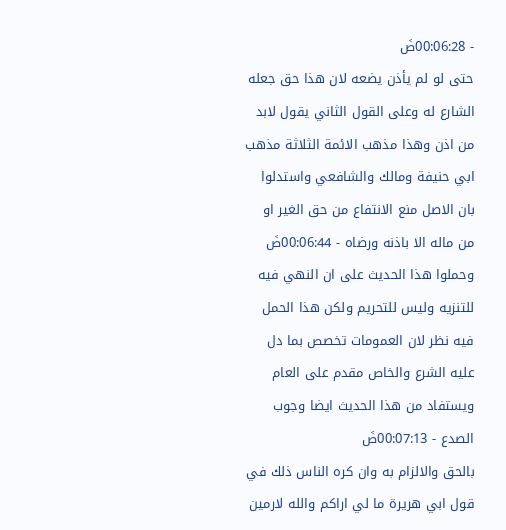- 00:06:28ضَ
حتى لو لم يأذن يضعه لان هذا حق جعله الشارع له وعلى القول الثاني يقول لابد من اذن وهذا مذهب الائمة الثلاثة مذهب ابي حنيفة ومالك والشافعي واستدلوا بان الاصل منع الانتفاع من حق الغير او من ماله الا باذنه ورضاه - 00:06:44ضَ
وحملوا هذا الحديث على ان النهي فيه للتنزيه وليس للتحريم ولكن هذا الحمل فيه نظر لان العمومات تخصص بما دل عليه الشرع والخاص مقدم على العام ويستفاد من هذا الحديث ايضا وجوب الصدع - 00:07:13ضَ
بالحق والالزام به وان كره الناس ذلك في قول ابي هريرة ما لي اراكم والله لارمين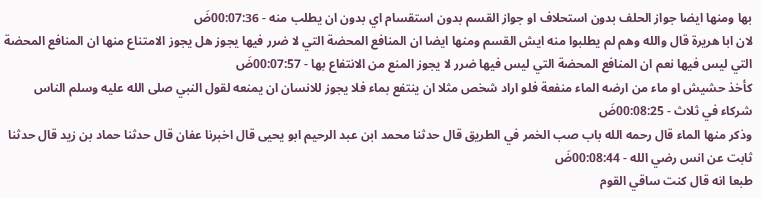بها ومنها ايضا جواز الحلف بدون استحلاف او جواز القسم بدون استقسام اي بدون ان يطلب منه - 00:07:36ضَ
لان ابا هريرة قال والله وهم لم يطلبوا منه ايش القسم ومنها ايضا ان المنافع المحضة التي لا ضرر فيها يجوز هل يجوز الامتناع منها ان المنافع المحضة التي ليس فيها نعم ان المنافع المحضة التي ليس فيها ضرر لا يجوز المنع من الانتفاع بها - 00:07:57ضَ
كأخذ حشيش او ماء من ارضه الماء منفعة فلو اراد شخص مثلا ان ينتفع بماء فلا يجوز للانسان ان يمنعه لقول النبي صلى الله عليه وسلم الناس شركاء في ثلاث - 00:08:25ضَ
وذكر منها الماء قال رحمه الله باب صب الخمر في الطريق قال حدثنا محمد ابن عبد الرحيم ابو يحيى قال اخبرنا عفان قال حدثنا حماد بن زيد قال حدثنا ثابت عن انس رضي الله - 00:08:44ضَ
طبعا انه قال كنت ساقي القوم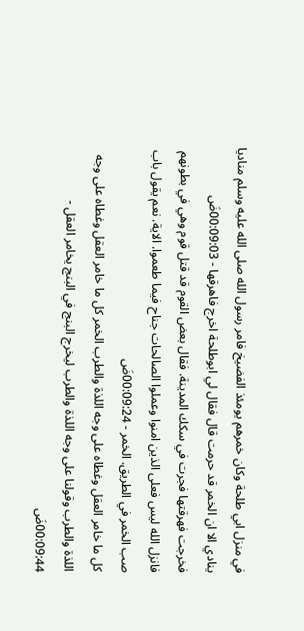في منزل ابي طلحة وكان خمرهم يومئذ الفضيخ فامر رسول الله صلى الله عليه وسلم مناديا ينادي الا ان الخمر قد حرمت قال فقال لي ابوطلحة اخرج فاهرقها - 00:09:03ضَ
فخرجت فهرقتها فجرت في سكك المدينة. فقال بعض القوم قد قتل قوم وهي في بطونهم فانزل الله ليس فعلى الذين امنوا وعملوا الصالحات جناح فيما طعموا. الاية. نعم يقول باب صب الخمر في الطريق. الخمر - 00:09:24ضَ
كل ما خامر العقل وغطاه على وجه اللذة والطرب الخمر كل ما خامر العقل وغطاه على وجه اللذة والطرب وقولنا على وجه اللذة والطرب ليخرج البنج في البنج يخامر العقل - 00:09:44ضَ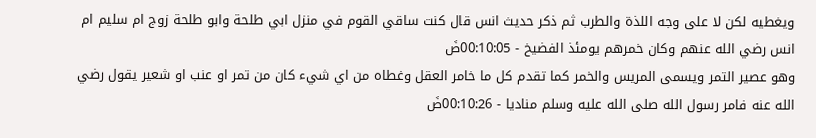ويغطيه لكن لا على وجه اللذة والطرب ثم ذكر حديث انس قال كنت ساقي القوم في منزل ابي طلحة وابو طلحة زوج ام سليم ام انس رضي الله عنهم وكان خمرهم يومئذ الفضيخ - 00:10:05ضَ
وهو عصير التمر ويسمى المريس والخمر كما تقدم كل ما خامر العقل وغطاه من اي شيء كان من تمر او عنب او شعير يقول رضي الله عنه فامر رسول الله صلى الله عليه وسلم مناديا - 00:10:26ضَ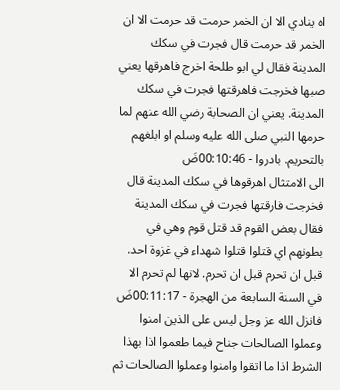اه ينادي الا ان الخمر حرمت قد حرمت الا ان الخمر قد حرمت قال فجرت في سكك المدينة فقال لي ابو طلحة اخرج فاهرقها يعني صبها فخرجت فاهرقتها فجرت في سكك المدينة. يعني ان الصحابة رضي الله عنهم لما حرمها النبي صلى الله عليه وسلم او ابلغهم بالتحريم. بادروا - 00:10:46ضَ
الى الامتثال اهرقوها في سكك المدينة قال فخرجت فارقتها فجرت في سكك المدينة فقال بعض القوم قد قتل قوم وهي في بطونهم اي قتلوا قتلوا شهداء في غزوة احد. قبل ان تحرم قبل ان تحرم. لانها لم تحرم الا في السنة السابعة من الهجرة - 00:11:17ضَ
فانزل الله عز وجل ليس على الذين امنوا وعملوا الصالحات جناح فيما طعموا اذا بهذا الشرط اذا ما اتقوا وامنوا وعملوا الصالحات ثم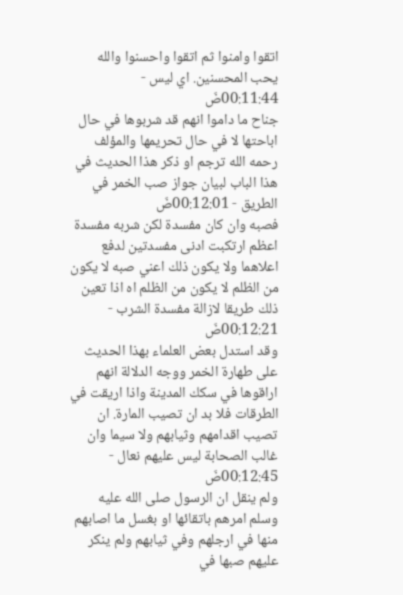اتقوا وامنوا ثم اتقوا واحسنوا والله يحب المحسنين. اي ليس - 00:11:44ضَ
جناح ما داموا انهم قد شربوها في حال اباحتها لا في حال تحريمها والمؤلف رحمه الله ترجم او ذكر هذا الحديث في هذا الباب لبيان جواز صب الخمر في الطريق - 00:12:01ضَ
فصبه وان كان مفسدة لكن شربه مفسدة اعظم ارتكبت ادنى مفسدتين لدفع اعلاهما ولا يكون ذلك اعني صبه لا يكون من الظلم لا يكون من الظلم اه اذا تعين ذلك طريقا لازالة مفسدة الشرب - 00:12:21ضَ
وقد استدل بعض العلماء بهذا الحديث على طهارة الخمر ووجه الدلالة انهم اراقوها في سكك المدينة واذا اريقت في الطرقات فلا بد ان تصيب المارة. ان تصيب اقدامهم وثيابهم ولا سيما وان غالب الصحابة ليس عليهم نعال - 00:12:45ضَ
ولم ينقل ان الرسول صلى الله عليه وسلم امرهم باتقائها او بغسل ما اصابهم منها في ارجلهم وفي ثيابهم ولم ينكر عليهم صبها في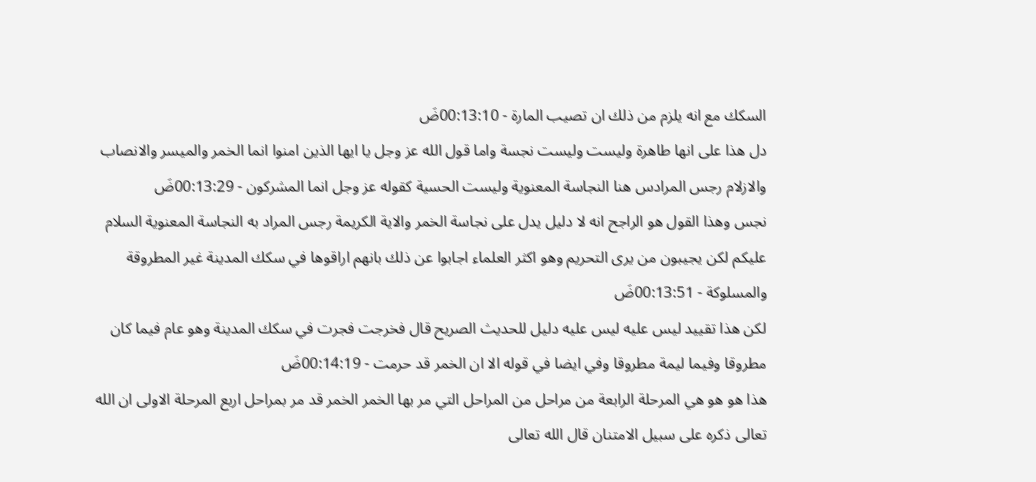السكك مع انه يلزم من ذلك ان تصيب المارة - 00:13:10ضَ
دل هذا على انها طاهرة وليست وليست نجسة واما قول الله عز وجل يا ايها الذين امنوا انما الخمر والميسر والانصاب والازلام رجس المرادس هنا النجاسة المعنوية وليست الحسية كقوله عز وجل انما المشركون - 00:13:29ضَ
نجس وهذا القول هو الراجح انه لا دليل يدل على نجاسة الخمر والاية الكريمة رجس المراد به النجاسة المعنوية السلام عليكم لكن يجيبون من يرى التحريم وهو اكثر العلماء اجابوا عن ذلك بانهم اراقوها في سكك المدينة غير المطروقة والمسلوكة - 00:13:51ضَ
لكن هذا تقييد ليس عليه ليس عليه دليل للحديث الصريح قال فخرجت فجرت في سكك المدينة وهو عام فيما كان مطروقا وفيما ليمة مطروقا وفي ايضا في قوله الا ان الخمر قد حرمت - 00:14:19ضَ
هذا هو هو هي المرحلة الرابعة من مراحل من المراحل التي مر بها الخمر الخمر قد مر بمراحل اربع المرحلة الاولى ان الله تعالى ذكره على سبيل الامتنان قال الله تعالى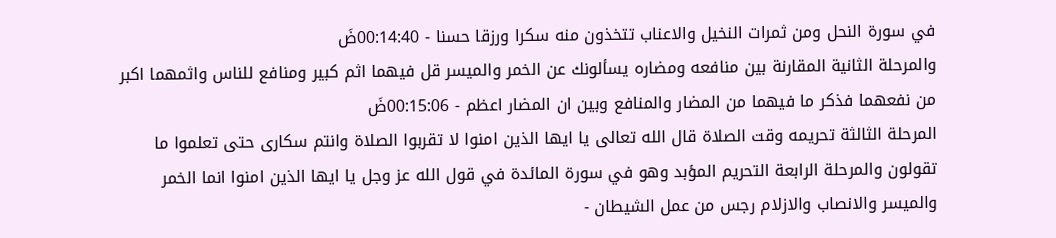في سورة النحل ومن ثمرات النخيل والاعناب تتخذون منه سكرا ورزقا حسنا - 00:14:40ضَ
والمرحلة الثانية المقارنة بين منافعه ومضاره يسألونك عن الخمر والميسر قل فيهما اثم كبير ومنافع للناس واثمهما اكبر من نفعهما فذكر ما فيهما من المضار والمنافع وبين ان المضار اعظم - 00:15:06ضَ
المرحلة الثالثة تحريمه وقت الصلاة قال الله تعالى يا ايها الذين امنوا لا تقربوا الصلاة وانتم سكارى حتى تعلموا ما تقولون والمرحلة الرابعة التحريم المؤبد وهو في سورة المائدة في قول الله عز وجل يا ايها الذين امنوا انما الخمر والميسر والانصاب والازلام رجس من عمل الشيطان -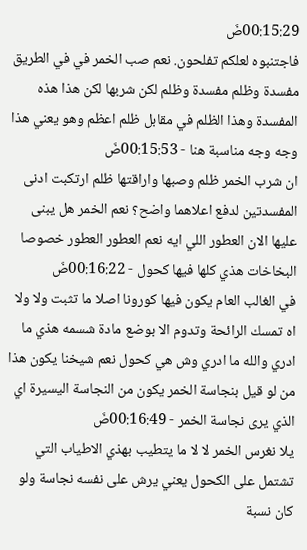00:15:29ضَ
فاجتنبوه لعلكم تفلحون. نعم صب الخمر في في الطريق مفسدة وظلم مفسدة وظلم لكن شربها لكن هذا هذه المفسدة وهذا الظلم في مقابل ظلم اعظم وهو يعني هذا وجه وجه مناسبة هنا - 00:15:53ضَ
ان شرب الخمر ظلم وصبها واراقتها ظلم ارتكبت ادنى المفسدتين لدفع اعلاهما واضح؟ نعم الخمر هل يبنى عليها الان العطور اللي ايه نعم العطور العطور خصوصا البخاخات هذي كلها فيها كحول - 00:16:22ضَ
في الغالب العام يكون فيها كورونا اصلا ما تثبت ولا ولا اه تمسك الرائحة وتدوم الا بوضع مادة شسمه هذي ما ادري والله ما ادري وش هي كحول نعم شيخنا يكون هذا من لو قيل بنجاسة الخمر يكون من النجاسة اليسيرة اي الذي يرى نجاسة الخمر - 00:16:49ضَ
يلا نغرس الخمر لا لا ما يتطيب بهذي الاطياب التي تشتمل على الكحول يعني يرش على نفسه نجاسة ولو كان نسبة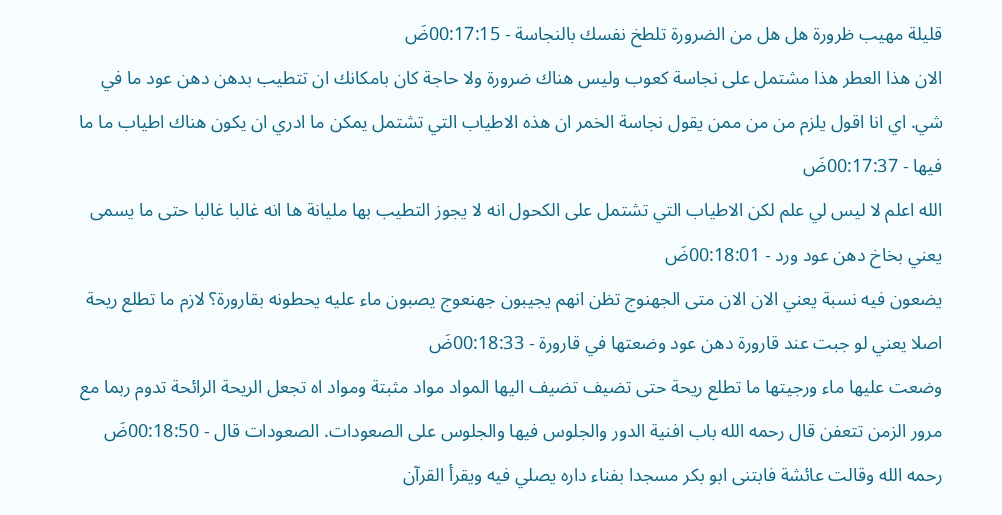قليلة مهيب ظرورة هل هل من الضرورة تلطخ نفسك بالنجاسة - 00:17:15ضَ
الان هذا العطر هذا مشتمل على نجاسة كعوب وليس هناك ضرورة ولا حاجة كان بامكانك ان تتطيب بدهن دهن عود ما في شي. اي انا اقول يلزم من من ممن يقول نجاسة الخمر ان هذه الاطياب التي تشتمل يمكن ما ادري ان يكون هناك اطياب ما ما فيها - 00:17:37ضَ
الله اعلم لا ليس لي علم لكن الاطياب التي تشتمل على الكحول انه لا يجوز التطيب بها مليانة ها انه غالبا غالبا حتى ما يسمى يعني بخاخ دهن عود ورد - 00:18:01ضَ
يضعون فيه نسبة يعني الان الان متى الجهنوج تظن انهم يجيبون جهنعوج يصبون ماء عليه يحطونه بقارورة؟ لازم ما تطلع ريحة اصلا يعني لو جبت عند قارورة دهن عود وضعتها في قارورة - 00:18:33ضَ
وضعت عليها ماء ورجيتها ما تطلع ريحة حتى تضيف تضيف اليها المواد مواد مثبتة ومواد اه تجعل الريحة الرائحة تدوم ربما مع مرور الزمن تتعفن قال رحمه الله باب افنية الدور والجلوس فيها والجلوس على الصعودات. الصعودات قال - 00:18:50ضَ
رحمه الله وقالت عائشة فابتنى ابو بكر مسجدا بفناء داره يصلي فيه ويقرأ القرآن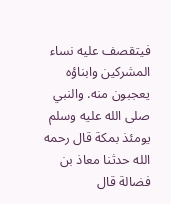فيتقصف عليه نساء المشركين وابناؤه يعجبون منه. والنبي صلى الله عليه وسلم يومئذ بمكة قال رحمه الله حدثنا معاذ بن فضالة قال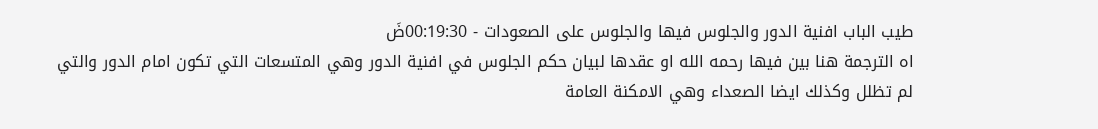طيب الباب افنية الدور والجلوس فيها والجلوس على الصعودات - 00:19:30ضَ
اه الترجمة هنا بين فيها رحمه الله او عقدها لبيان حكم الجلوس في افنية الدور وهي المتسعات التي تكون امام الدور والتي لم تظلل وكذلك ايضا الصعداء وهي الامكنة العامة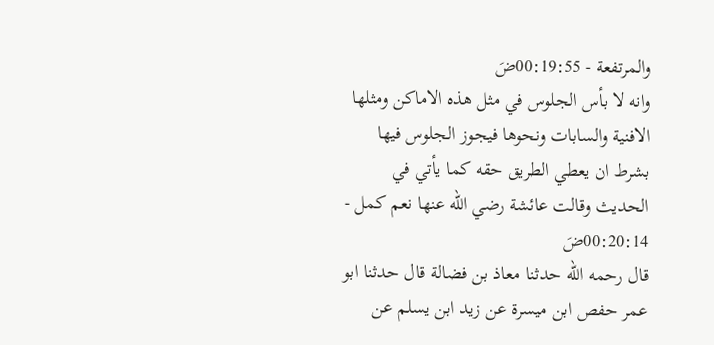والمرتفعة - 00:19:55ضَ
وانه لا بأس الجلوس في مثل هذه الاماكن ومثلها الافنية والسابات ونحوها فيجوز الجلوس فيها بشرط ان يعطي الطريق حقه كما يأتي في الحديث وقالت عائشة رضي الله عنها نعم كمل - 00:20:14ضَ
قال رحمه الله حدثنا معاذ بن فضالة قال حدثنا ابو عمر حفص ابن ميسرة عن زيد ابن يسلم عن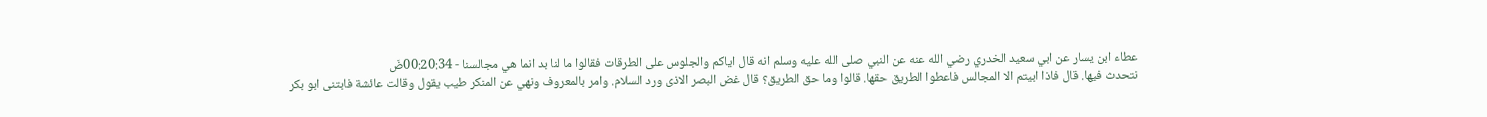عطاء ابن يسار عن ابي سعيد الخدري رضي الله عنه عن النبي صلى الله عليه وسلم انه قال اياكم والجلوس على الطرقات فقالوا ما لنا بد انما هي مجالسنا - 00:20:34ضَ
نتحدث فيها. قال فاذا ابيتم الا المجالس فاعطوا الطريق حقها. قالوا وما حق الطريق؟ قال غض البصر الاذى ورد السلام. وامر بالمعروف ونهي عن المنكر طيب يقول وقالت عائشة فابتنى ابو بكر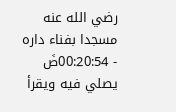رضي الله عنه مسجدا بفناء داره - 00:20:54ضَ
يصلي فيه ويقرأ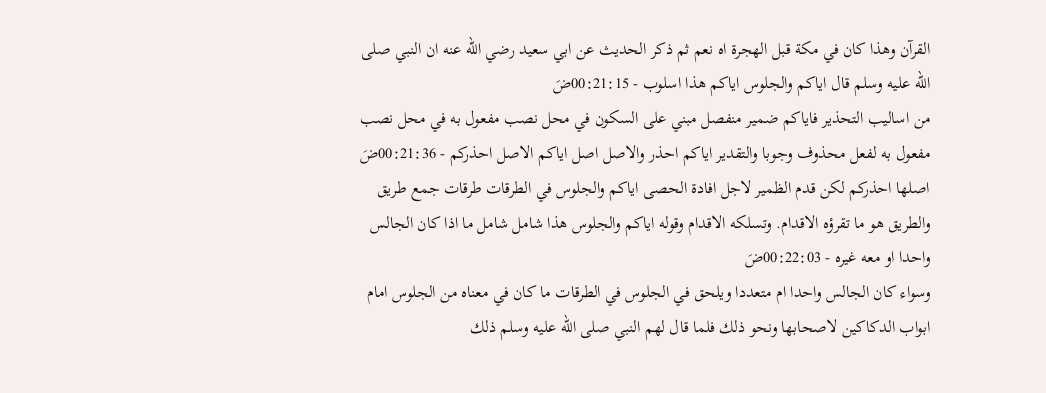القرآن وهذا كان في مكة قبل الهجرة اه نعم ثم ذكر الحديث عن ابي سعيد رضي الله عنه ان النبي صلى الله عليه وسلم قال اياكم والجلوس اياكم هذا اسلوب - 00:21:15ضَ
من اساليب التحذير فاياكم ضمير منفصل مبني على السكون في محل نصب مفعول به في محل نصب مفعول به لفعل محذوف وجوبا والتقدير اياكم احذر والاصل اصل اياكم الاصل احذركم - 00:21:36ضَ
اصلها احذركم لكن قدم الظمير لاجل افادة الحصى اياكم والجلوس في الطرقات طرقات جمع طريق والطريق هو ما تقرؤه الاقدام. وتسلكه الاقدام وقوله اياكم والجلوس هذا شامل شامل ما اذا كان الجالس واحدا او معه غيره - 00:22:03ضَ
وسواء كان الجالس واحدا ام متعددا ويلحق في الجلوس في الطرقات ما كان في معناه من الجلوس امام ابواب الدكاكين لاصحابها ونحو ذلك فلما قال لهم النبي صلى الله عليه وسلم ذلك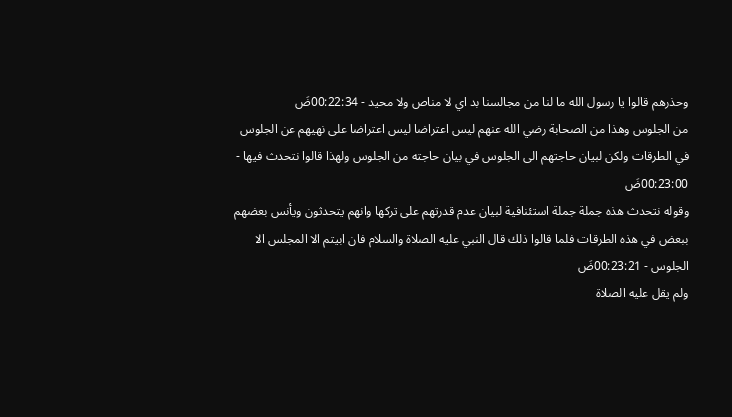وحذرهم قالوا يا رسول الله ما لنا من مجالسنا بد اي لا مناص ولا محيد - 00:22:34ضَ
من الجلوس وهذا من الصحابة رضي الله عنهم ليس اعتراضا ليس اعتراضا على نهيهم عن الجلوس في الطرقات ولكن لبيان حاجتهم الى الجلوس في بيان حاجته من الجلوس ولهذا قالوا نتحدث فيها - 00:23:00ضَ
وقوله نتحدث هذه جملة جملة استئنافية لبيان عدم قدرتهم على تركها وانهم يتحدثون ويأنس بعضهم ببعض في هذه الطرقات فلما قالوا ذلك قال النبي عليه الصلاة والسلام فان ابيتم الا المجلس الا الجلوس - 00:23:21ضَ
ولم يقل عليه الصلاة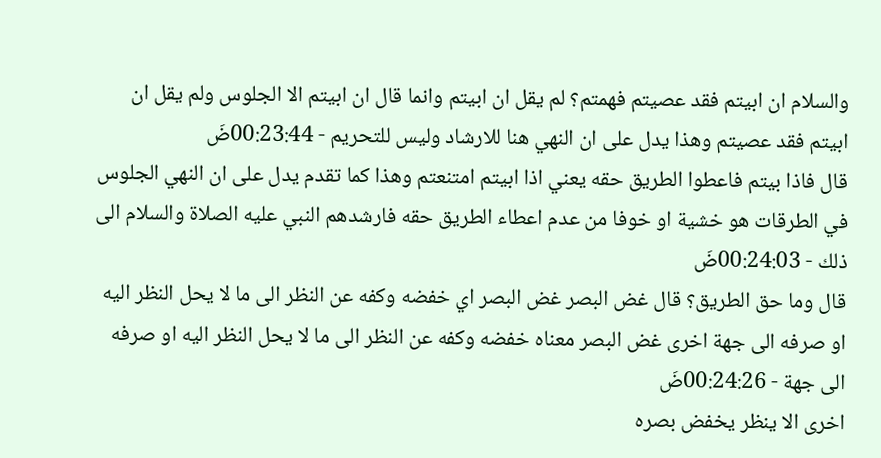والسلام ان ابيتم فقد عصيتم فهمتم؟ لم يقل ان ابيتم وانما قال ان ابيتم الا الجلوس ولم يقل ان ابيتم فقد عصيتم وهذا يدل على ان النهي هنا للارشاد وليس للتحريم - 00:23:44ضَ
قال فاذا بيتم فاعطوا الطريق حقه يعني اذا ابيتم امتنعتم وهذا كما تقدم يدل على ان النهي الجلوس في الطرقات هو خشية او خوفا من عدم اعطاء الطريق حقه فارشدهم النبي عليه الصلاة والسلام الى ذلك - 00:24:03ضَ
قال وما حق الطريق؟ قال غض البصر غض البصر اي خفضه وكفه عن النظر الى ما لا يحل النظر اليه او صرفه الى جهة اخرى غض البصر معناه خفضه وكفه عن النظر الى ما لا يحل النظر اليه او صرفه الى جهة - 00:24:26ضَ
اخرى الا ينظر يخفض بصره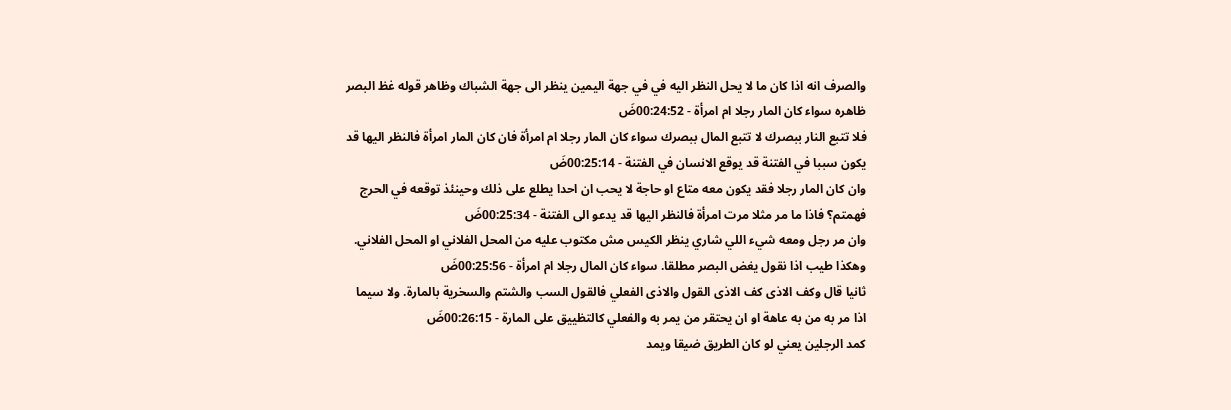والصرف انه اذا كان ما لا يحل النظر اليه في في جهة اليمين ينظر الى جهة الشباك وظاهر قوله غظ البصر ظاهره سواء كان المار رجلا ام امرأة - 00:24:52ضَ
فلا تتبع النار ببصرك لا تتبع المال ببصرك سواء كان المار رجلا ام امرأة فان كان المار امرأة فالنظر اليها قد يكون سببا في الفتنة قد يوقع الانسان في الفتنة - 00:25:14ضَ
وان كان المار رجلا فقد يكون معه متاع او حاجة لا يحب ان احدا يطلع على ذلك وحينئذ توقعه في الحرج فهمتم؟ فاذا ما مر مثلا مرت امرأة فالنظر اليها قد يدعو الى الفتنة - 00:25:34ضَ
وان مر رجل ومعه شيء اللي شاري ينظر الكيس مش مكتوب عليه من المحل الفلاني او المحل الفلاني. وهكذا طيب اذا نقول يغض البصر مطلقا. سواء كان المال رجلا ام امرأة - 00:25:56ضَ
ثانيا قال وكف الاذى كف الاذى القول والاذى الفعلي فالقول السب والشتم والسخرية بالمارة. ولا سيما اذا مر به من به عاهة او ان يحتقر من يمر به والفعلي كالتظييق على المارة - 00:26:15ضَ
كمد الرجلين يعني لو كان الطريق ضيقا ويمد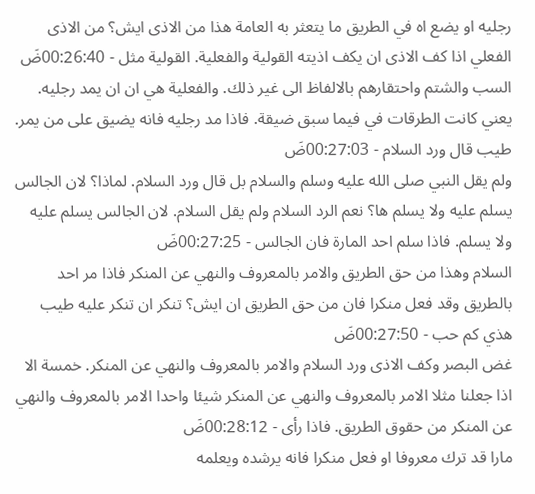رجليه او يضع اه في الطريق ما يتعثر به العامة هذا من الاذى ايش؟ من الاذى الفعلي اذا كف الاذى ان يكف اذيته القولية والفعلية. القولية مثل - 00:26:40ضَ
السب والشتم واحتقارهم بالالفاظ الى غير ذلك. والفعلية هي ان ان يمد رجليه. يعني كانت الطرقات في فيما سبق ضيقة. فاذا مد رجليه فانه يضيق على من يمر. طيب قال ورد السلام - 00:27:03ضَ
ولم يقل النبي صلى الله عليه وسلم والسلام بل قال ورد السلام. لماذا؟ لان الجالس يسلم عليه ولا يسلم ها؟ نعم الرد السلام ولم يقل السلام. لان الجالس يسلم عليه ولا يسلم. فاذا سلم احد المارة فان الجالس - 00:27:25ضَ
السلام وهذا من حق الطريق والامر بالمعروف والنهي عن المنكر فاذا مر احد بالطريق وقد فعل منكرا فان من حق الطريق ان ايش؟ تنكر ان تنكر عليه طيب هذي كم حب - 00:27:50ضَ
غض البصر وكف الاذى ورد السلام والامر بالمعروف والنهي عن المنكر. خمسة الا اذا جعلنا مثلا الامر بالمعروف والنهي عن المنكر شيئا واحدا الامر بالمعروف والنهي عن المنكر من حقوق الطريق. فاذا رأى - 00:28:12ضَ
مارا قد ترك معروفا او فعل منكرا فانه يرشده ويعلمه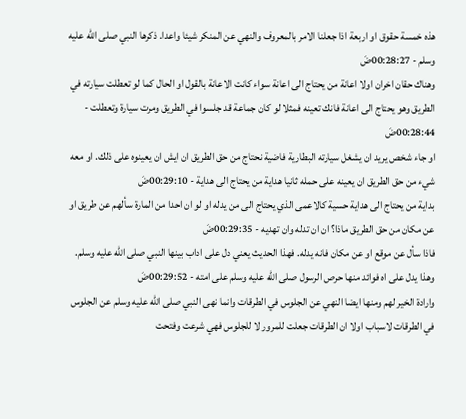هذه خمسة حقوق او اربعة اذا جعلنا الامر بالمعروف والنهي عن المنكر شيئا واعدا. ذكرها النبي صلى الله عليه وسلم - 00:28:27ضَ
وهناك حقان اخران اولا اعانة من يحتاج الى اعانة سواء كانت الاعانة بالقول او الحال كما لو تعطلت سيارته في الطريق وهو يحتاج الى اعانة فانك تعينه فمثلا لو كان جماعة قد جلسوا في الطريق ومرت سيارة وتعطلت - 00:28:44ضَ
او جاء شخص يريد ان يشغل سيارته البطارية فاضية نحتاج من حق الطريق ان ايش ان يعينوه على ذلك. او معه شيء من حق الطريق ان يعينه على حمله ثانيا هداية من يحتاج الى هداية - 00:29:10ضَ
بداية من يحتاج الى هداية حسية كالاعمى الذي يحتاج الى من يدله او لو ان احدا من المارة سألهم عن طريق او عن مكان من حق الطريق ماذا؟ ان ان تدله وان تهديه - 00:29:35ضَ
فاذا سأل عن موقع او عن مكان فانه يدله. فهذا الحديث يعني دل على اداب بينها النبي صلى الله عليه وسلم. وهذا يدل على اه فوائد منها حرص الرسول صلى الله عليه وسلم على امته - 00:29:52ضَ
وارادة الخير لهم ومنها ايضا النهي عن الجلوس في الطرقات وانما نهى النبي صلى الله عليه وسلم عن الجلوس في الطرقات لاسباب اولا ان الطرقات جعلت للمرور لا للجلوس فهي شرعت وفتحت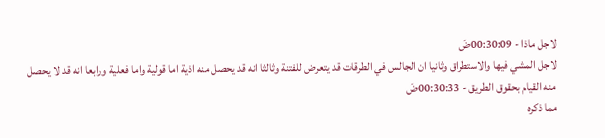لاجل ماذا - 00:30:09ضَ
لاجل المشي فيها والاستطراق وثانيا ان الجالس في الطرقات قد يتعرض للفتنة وثالثا انه قد يحصل منه اذية اما قولية واما فعلية ورابعا انه قد لا يحصل منه القيام بحقوق الطريق - 00:30:33ضَ
مما ذكره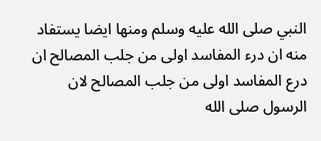النبي صلى الله عليه وسلم ومنها ايضا يستفاد منه ان درء المفاسد اولى من جلب المصالح ان درع المفاسد اولى من جلب المصالح لان الرسول صلى الله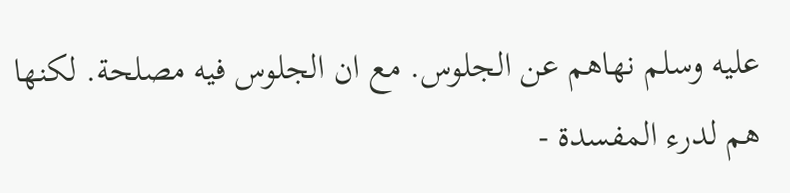عليه وسلم نهاهم عن الجلوس. مع ان الجلوس فيه مصلحة. لكنها هم لدرء المفسدة -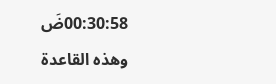00:30:58ضَ
وهذه القاعدة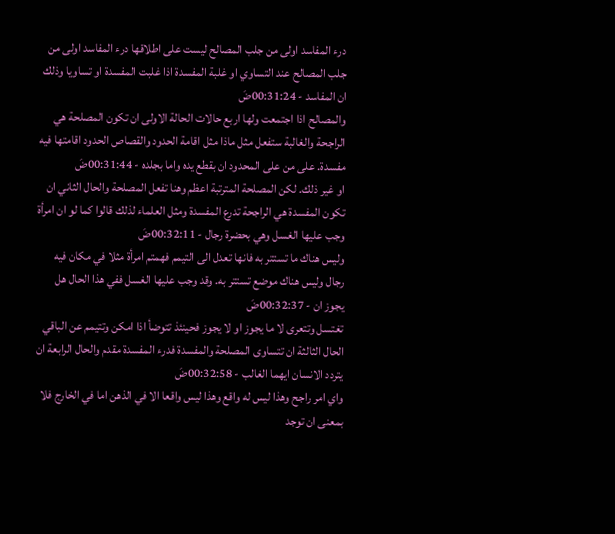درء المفاسد اولى من جلب المصالح ليست على اطلاقها درء المفاسد اولى من جلب المصالح عند التساوي او غلبة المفسدة اذا غلبت المفسدة او تساويا وذلك ان المفاسد - 00:31:24ضَ
والمصالح اذا اجتمعت ولها اربع حالات الحالة الاولى ان تكون المصلحة هي الراجحة والغالبة ستفعل مثل ماذا مثل اقامة الحدود والقصاص الحدود اقامتها فيه مفسدة. على من على المحدود ان بقطع يده واما بجلده - 00:31:44ضَ
او غير ذلك. لكن المصلحة المترتبة اعظم وهنا تفعل المصلحة والحال الثاني ان تكون المفسدة هي الراجحة تدرع المفسدة ومثل العلماء لذلك قالوا كما لو ان امرأة وجب عليها الغسل وهي بحضرة رجال - 00:32:11ضَ
وليس هناك ما تستتر به فانها تعدل الى التيمم فهمتم امرأة مثلا في مكان فيه رجال وليس هناك موضع تستتر به. وقد وجب عليها الغسل ففي هذا الحال هل يجوز ان - 00:32:37ضَ
تغتسل وتتعرى لا ما يجوز او لا يجوز فحينئذ تتوضأ اذا امكن وتتيمم عن الباقي الحال الثالثة ان تتساوى المصلحة والمفسدة فدرء المفسدة مقدم والحال الرابعة ان يتردد الانسان ايهما الغالب - 00:32:58ضَ
واي امر راجح وهذا ليس له واقع وهذا ليس واقعا الا في الذهن اما في الخارج فلا بمعنى ان توجد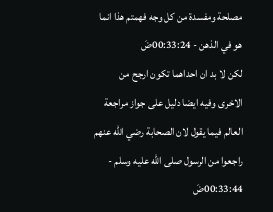مصلحة ومفسدة من كل وجه فهمتم هذا انما هو في الذهن - 00:33:24ضَ
لكن لا بد ان احداهما تكون ارجح من الاخرى وفيه ايضا دليل على جواز مراجعة العالم فيما يقول لان الصحابة رضي الله عنهم راجعوا من الرسول صلى الله عليه وسلم - 00:33:44ضَ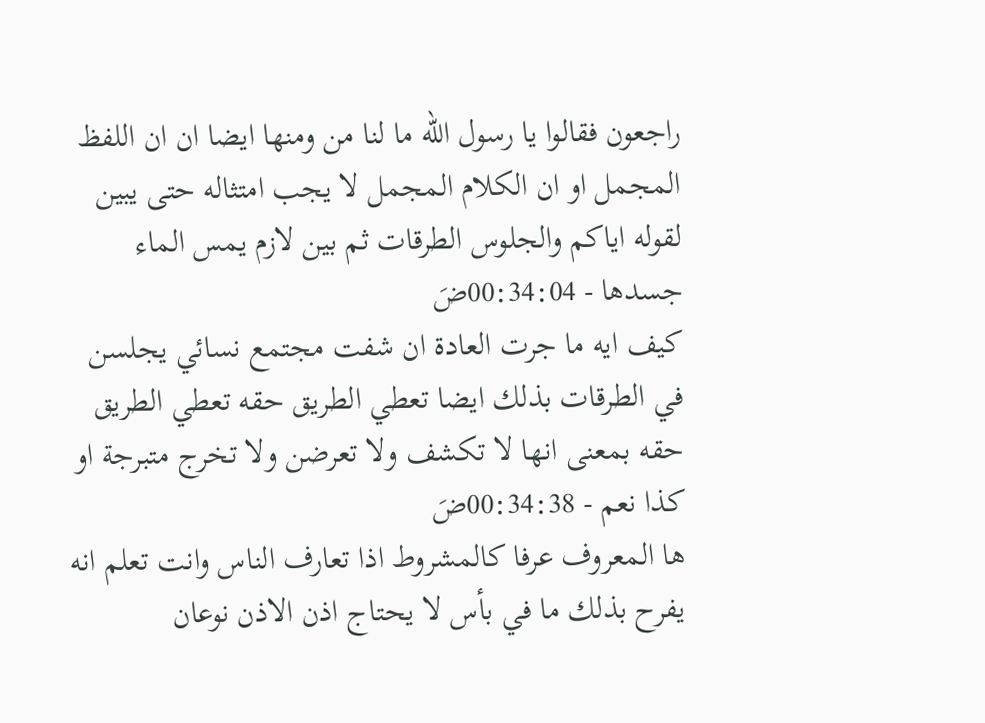راجعون فقالوا يا رسول الله ما لنا من ومنها ايضا ان ان اللفظ المجمل او ان الكلام المجمل لا يجب امتثاله حتى يبين لقوله اياكم والجلوس الطرقات ثم بين لازم يمس الماء جسدها - 00:34:04ضَ
كيف ايه ما جرت العادة ان شفت مجتمع نسائي يجلسن في الطرقات بذلك ايضا تعطي الطريق حقه تعطي الطريق حقه بمعنى انها لا تكشف ولا تعرضن ولا تخرج متبرجة او كذا نعم - 00:34:38ضَ
ها المعروف عرفا كالمشروط اذا تعارف الناس وانت تعلم انه يفرح بذلك ما في بأس لا يحتاج اذن الاذن نوعان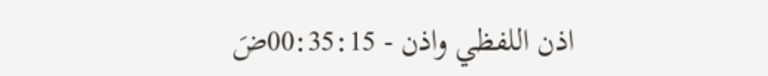اذن اللفظي واذن - 00:35:15ضَ